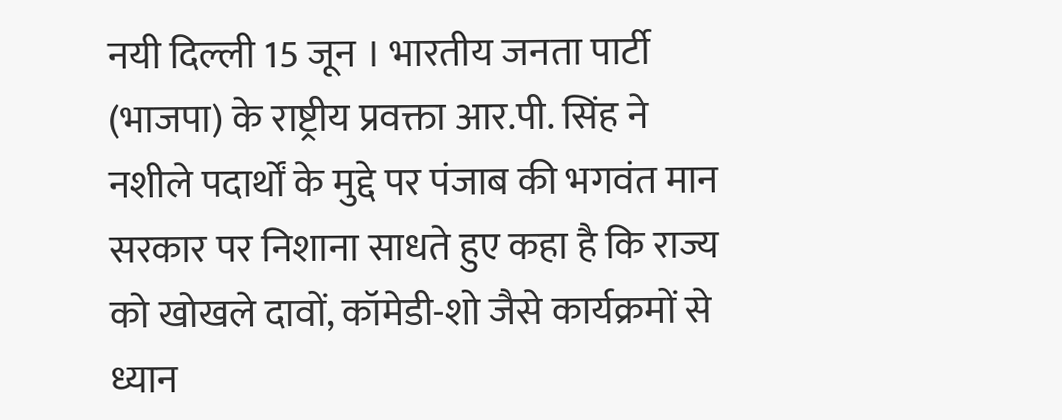नयी दिल्ली 15 जून । भारतीय जनता पार्टी (भाजपा) के राष्ट्रीय प्रवक्ता आर.पी. सिंह ने नशीले पदार्थों के मुद्दे पर पंजाब की भगवंत मान सरकार पर निशाना साधते हुए कहा है कि राज्य को खोखले दावों, कॉमेडी-शो जैसे कार्यक्रमों से ध्यान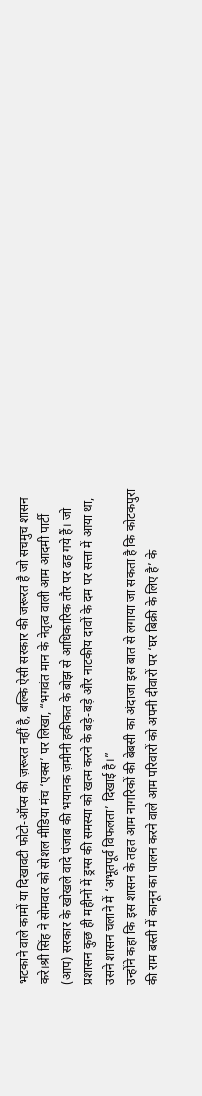भटकाने वाले कामों या दिखावटी फोटो-ऑप्स की ज़रूरत नहीं है, बल्कि ऐसी सरकार की जरूरत है जो सचमुच शासन करे।श्री सिंह ने सोमवार को सोशल मीडिया मंच ‘एक्स’ पर लिखा, “भगवंत मान के नेतृत्व वाली आम आदमी पार्टी (आप) सरकार के खोखले वादे पंजाब की भयानक ज़मीनी हकीकत के बोझ से आधिकारिक तौर पर ढह गये हैं। जो प्रशासन कुछ ही महीनों में ड्रग्स की समस्या को खत्म करने के बड़े-बड़े और नाटकीय दावों के दम पर सत्ता में आया था, उसने शासन चलाने में ‘अभूतपूर्व विफलता’ दिखाई है।”
उन्होंने कहा कि इस शासन के तहत आम नागरिकों की बेबसी का अंदाजा इस बात से लगाया जा सकता है कि कोटकपुरा की राम बस्ती में कानून का पालन करने वाले आम परिवारों को अपनी दीवारों पर ‘घर बिक्री के लिए है’ के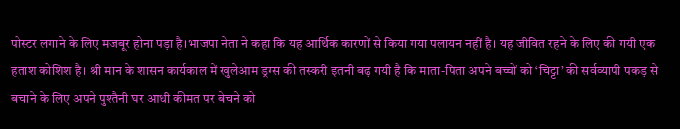पोस्टर लगाने के लिए मजबूर होना पड़ा है।भाजपा नेता ने कहा कि यह आर्थिक कारणों से किया गया पलायन नहीं है। यह जीवित रहने के लिए की गयी एक हताश कोशिश है। श्री मान के शासन कार्यकाल में खुलेआम ड्रग्स की तस्करी इतनी बढ़ गयी है कि माता-पिता अपने बच्चों को ‘चिट्टा’ की सर्वव्यापी पकड़ से बचाने के लिए अपने पुश्तैनी घर आधी कीमत पर बेचने को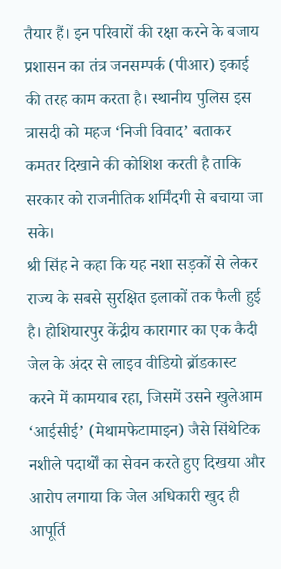तैयार हैं। इन परिवारों की रक्षा करने के बजाय प्रशासन का तंत्र जनसम्पर्क (पीआर) इकाई की तरह काम करता है। स्थानीय पुलिस इस त्रासदी को महज ‘निजी विवाद’ बताकर कमतर दिखाने की कोशिश करती है ताकि सरकार को राजनीतिक शर्मिंदगी से बचाया जा सके।
श्री सिंह ने कहा कि यह नशा सड़कों से लेकर राज्य के सबसे सुरक्षित इलाकों तक फैली हुई है। होशियारपुर केंद्रीय कारागार का एक कैदी जेल के अंदर से लाइव वीडियो ब्रॉडकास्ट करने में कामयाब रहा, जिसमें उसने खुलेआम ‘आईसीई’ (मेथामफेटामाइन) जैसे सिंथेटिक नशीले पदार्थों का सेवन करते हुए दिखया और आरोप लगाया कि जेल अधिकारी खुद ही आपूर्ति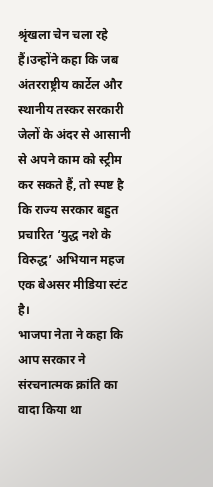श्रृंखला चेन चला रहे हैं।उन्होंने कहा कि जब अंतरराष्ट्रीय कार्टेल और स्थानीय तस्कर सरकारी जेलों के अंदर से आसानी से अपने काम को स्ट्रीम कर सकते हैं, तो स्पष्ट है कि राज्य सरकार बहुत प्रचारित ‘युद्ध नशे के विरुद्ध’ अभियान महज एक बेअसर मीडिया स्टंट है।
भाजपा नेता ने कहा कि आप सरकार ने संरचनात्मक क्रांति का वादा किया था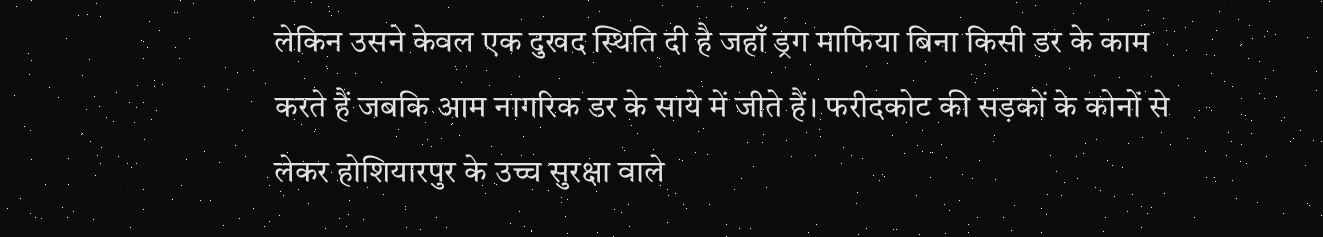लेकिन उसने केवल एक दुखद स्थिति दी है जहाँ ड्रग माफिया बिना किसी डर के काम करते हैं जबकि आम नागरिक डर के साये में जीते हैं। फरीदकोट की सड़कों के कोनों से लेकर होशियारपुर के उच्च सुरक्षा वाले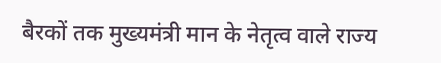बैरकों तक मुख्यमंत्री मान के नेतृत्व वाले राज्य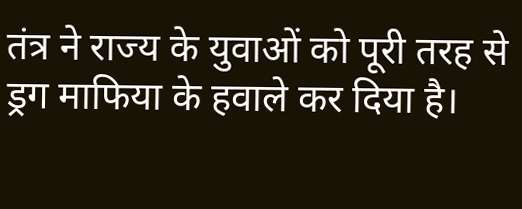तंत्र ने राज्य के युवाओं को पूरी तरह से ड्रग माफिया के हवाले कर दिया है।